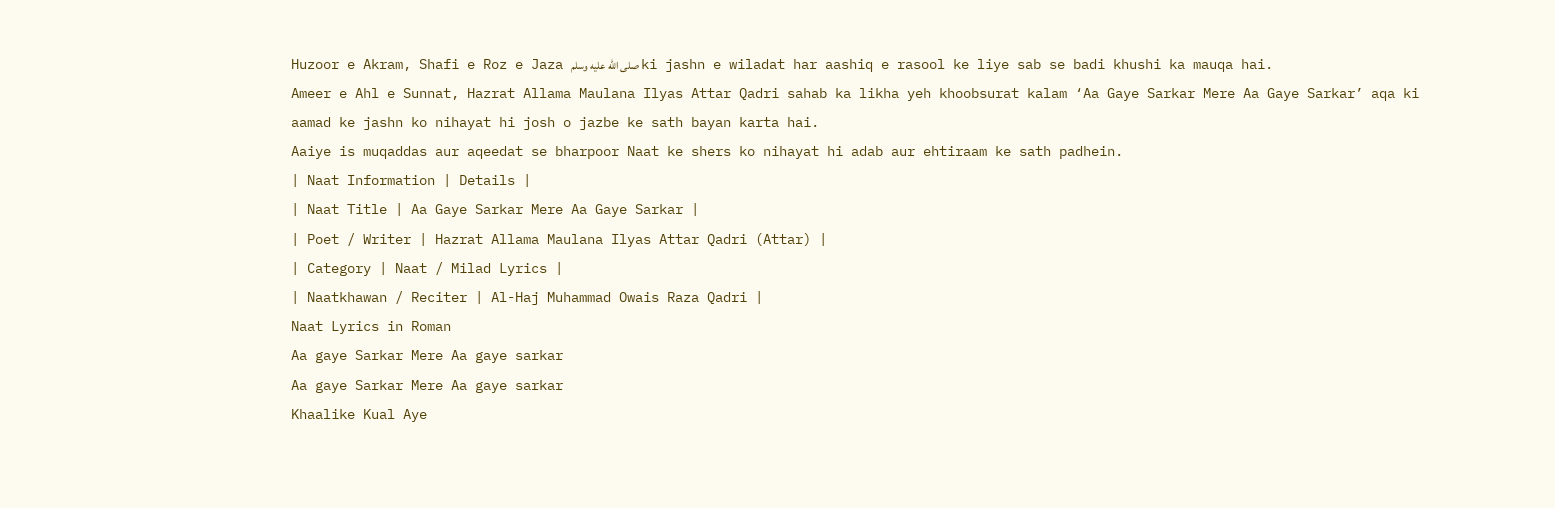Huzoor e Akram, Shafi e Roz e Jaza صلى الله عليه وسلم ki jashn e wiladat har aashiq e rasool ke liye sab se badi khushi ka mauqa hai.
Ameer e Ahl e Sunnat, Hazrat Allama Maulana Ilyas Attar Qadri sahab ka likha yeh khoobsurat kalam ‘Aa Gaye Sarkar Mere Aa Gaye Sarkar’ aqa ki aamad ke jashn ko nihayat hi josh o jazbe ke sath bayan karta hai.
Aaiye is muqaddas aur aqeedat se bharpoor Naat ke shers ko nihayat hi adab aur ehtiraam ke sath padhein.
| Naat Information | Details |
| Naat Title | Aa Gaye Sarkar Mere Aa Gaye Sarkar |
| Poet / Writer | Hazrat Allama Maulana Ilyas Attar Qadri (Attar) |
| Category | Naat / Milad Lyrics |
| Naatkhawan / Reciter | Al-Haj Muhammad Owais Raza Qadri |
Naat Lyrics in Roman
Aa gaye Sarkar Mere Aa gaye sarkar
Aa gaye Sarkar Mere Aa gaye sarkar
Khaalike Kual Aye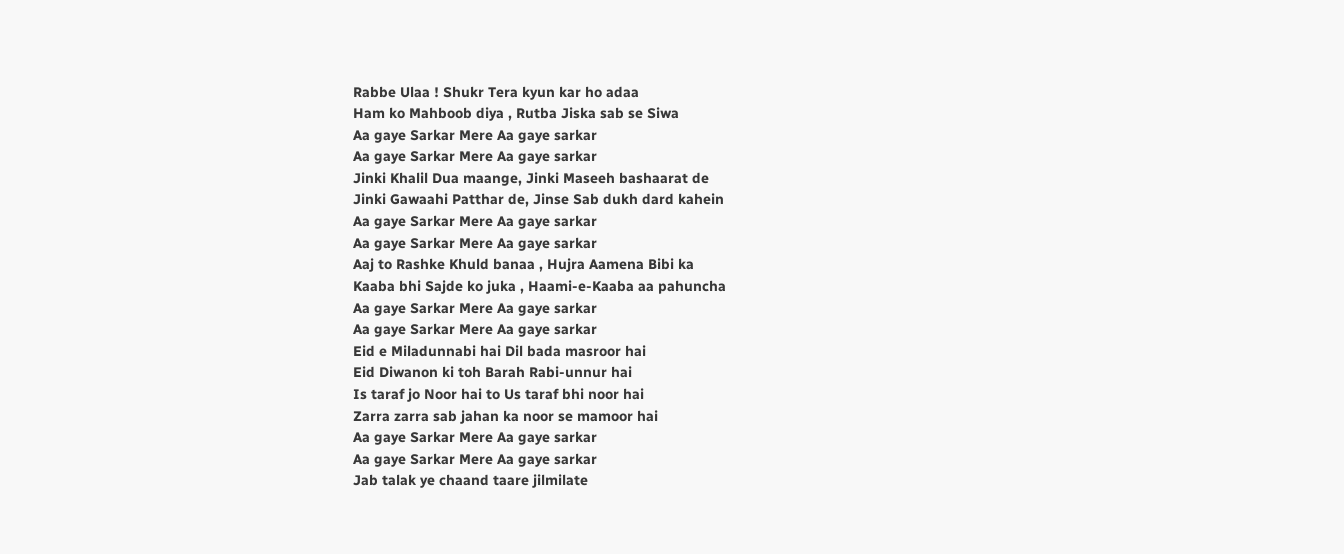Rabbe Ulaa ! Shukr Tera kyun kar ho adaa
Ham ko Mahboob diya , Rutba Jiska sab se Siwa
Aa gaye Sarkar Mere Aa gaye sarkar
Aa gaye Sarkar Mere Aa gaye sarkar
Jinki Khalil Dua maange, Jinki Maseeh bashaarat de
Jinki Gawaahi Patthar de, Jinse Sab dukh dard kahein
Aa gaye Sarkar Mere Aa gaye sarkar
Aa gaye Sarkar Mere Aa gaye sarkar
Aaj to Rashke Khuld banaa , Hujra Aamena Bibi ka
Kaaba bhi Sajde ko juka , Haami-e-Kaaba aa pahuncha
Aa gaye Sarkar Mere Aa gaye sarkar
Aa gaye Sarkar Mere Aa gaye sarkar
Eid e Miladunnabi hai Dil bada masroor hai
Eid Diwanon ki toh Barah Rabi-unnur hai
Is taraf jo Noor hai to Us taraf bhi noor hai
Zarra zarra sab jahan ka noor se mamoor hai
Aa gaye Sarkar Mere Aa gaye sarkar
Aa gaye Sarkar Mere Aa gaye sarkar
Jab talak ye chaand taare jilmilate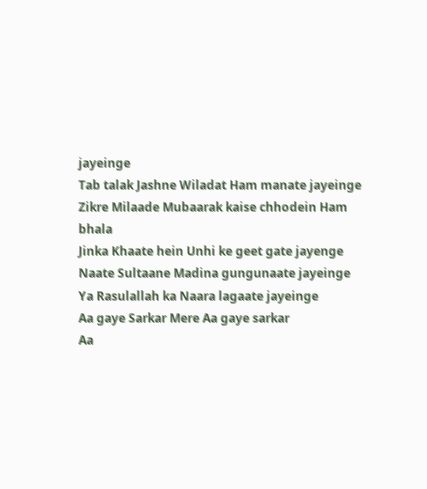jayeinge
Tab talak Jashne Wiladat Ham manate jayeinge
Zikre Milaade Mubaarak kaise chhodein Ham bhala
Jinka Khaate hein Unhi ke geet gate jayenge
Naate Sultaane Madina gungunaate jayeinge
Ya Rasulallah ka Naara lagaate jayeinge
Aa gaye Sarkar Mere Aa gaye sarkar
Aa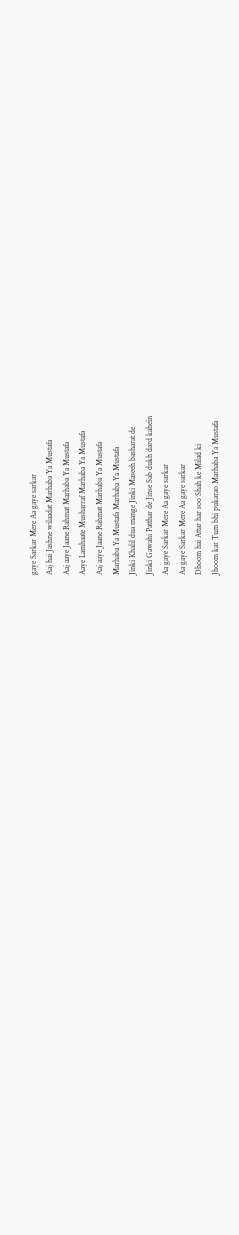gaye Sarkar Mere Aa gaye sarkar
Aaj hai Jashne wilaadat Marhaba Ya Mustafa
Aaj aaye Jaane Rahmat Marhaba Ya Mustafa
Aaye Lamhaate Musharraf Marhaba Ya Mustafa
Aaj aaye Jaane Rahmat Marhaba Ya Mustafa
Marhaba Ya Mustafa Marhaba Ya Mustafa
Jinki Khalil dua mange Jinki Maseeh basharat de
Jinki Gawahi Patthar de Jinse Sab dukh dard kahein
Aa gaye Sarkar Mere Aa gaye sarkar
Aa gaye Sarkar Mere Aa gaye sarkar
Dhoom hai Attar har soo Shah ke Milad ki
Jhoom kar Tum bhi pukarao Marhaba Ya Mustafa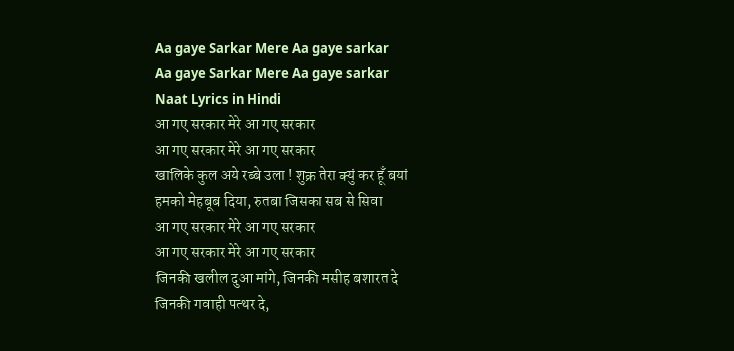Aa gaye Sarkar Mere Aa gaye sarkar
Aa gaye Sarkar Mere Aa gaye sarkar
Naat Lyrics in Hindi
आ गए सरकार मेरे आ गए सरकार
आ गए सरकार मेरे आ गए सरकार
खालिके कुल अये रब्बे उला ! शुक्र तेरा क्युं कर हूँ बयां
हमको मेहबूब दिया, रुतबा जिसका सब से सिवा
आ गए सरकार मेरे आ गए सरकार
आ गए सरकार मेरे आ गए सरकार
जिनकी खलील दुआ मांगे, जिनकी मसीह बशारत दे
जिनकी गवाही पत्थर दे,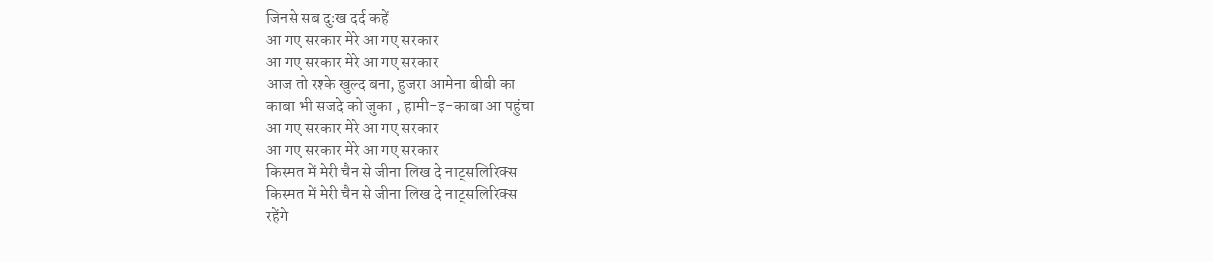जिनसे सब दुःख दर्द कहें
आ गए सरकार मेरे आ गए सरकार
आ गए सरकार मेरे आ गए सरकार
आज तो रश्के खुल्द बना, हुजरा आमेना बीबी का
काबा भी सजदे को जुका , हामी-इ-काबा आ पहुंचा
आ गए सरकार मेरे आ गए सरकार
आ गए सरकार मेरे आ गए सरकार
किस्मत में मेरी चैन से जीना लिख दे नाट्सलिरिक्स
किस्मत में मेरी चैन से जीना लिख दे नाट्सलिरिक्स
रहेंगे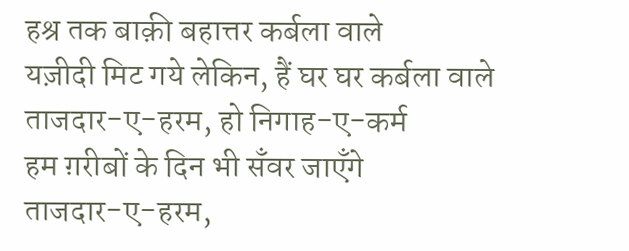हश्र तक बाक़ी बहात्तर कर्बला वाले
यज़ीदी मिट गये लेकिन, हैं घर घर कर्बला वाले
ताजदार-ए-हरम, हो निगाह-ए-कर्म
हम ग़रीबों के दिन भी सँवर जाएँगे
ताजदार-ए-हरम,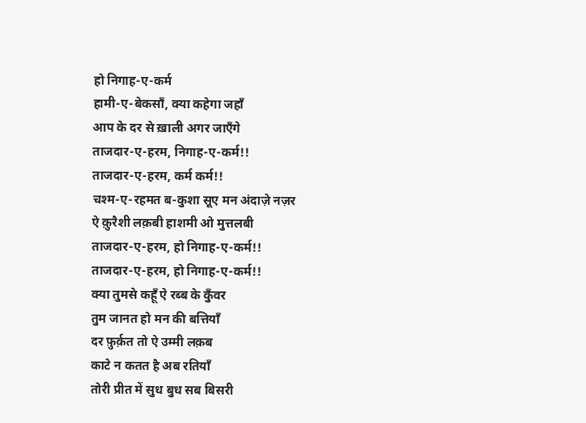हो निगाह-ए-कर्म
हामी-ए-बेकसाँ, क्या कहेगा जहाँ
आप के दर से ख़ाली अगर जाएँगे
ताजदार-ए-हरम, निगाह-ए-कर्म!!
ताजदार-ए-हरम, कर्म कर्म!!
चश्म-ए-रहमत ब-कुशा सूए मन अंदाज़े नज़र
ऐ क़ुरैशी लक़बी हाशमी ओ मुत्तलबी
ताजदार-ए-हरम, हो निगाह-ए-कर्म!!
ताजदार-ए-हरम, हो निगाह-ए-कर्म!!
क्या तुमसे कहूँ ऐ रब्ब के कुँवर
तुम जानत हो मन की बत्तियाँ
दर फ़ुर्क़त तो ऐ उम्मी लक़ब
काटे न कतत है अब रतियाँ
तोरी प्रीत में सुध बुध सब बिसरी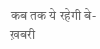कब तक ये रहेगी बे-ख़बरी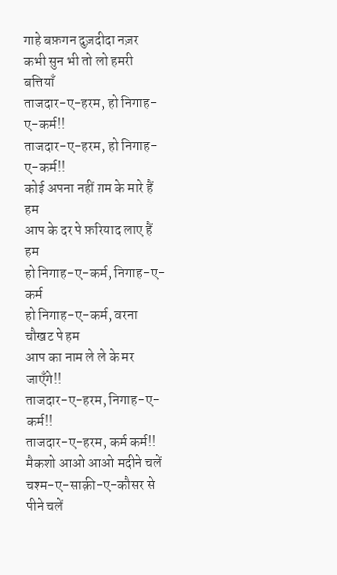गाहे बफ़गन दुज़दीदा नज़र
कभी सुन भी तो लो हमरी बत्तियाँ
ताजदार-ए-हरम, हो निगाह-ए-कर्म!!
ताजदार-ए-हरम, हो निगाह-ए-कर्म!!
कोई अपना नहीं ग़म के मारे हैं हम
आप के दर पे फ़रियाद लाए हैं हम
हो निगाह-ए-कर्म, निगाह-ए-कर्म
हो निगाह-ए-कर्म, वरना चौखट पे हम
आप का नाम ले ले के मर जाएँगे!!
ताजदार-ए-हरम, निगाह-ए-कर्म!!
ताजदार-ए-हरम, कर्म कर्म!!
मैकशो आओ आओ मदीने चलें
चश्म-ए-साक़ी-ए-कौसर से पीने चलें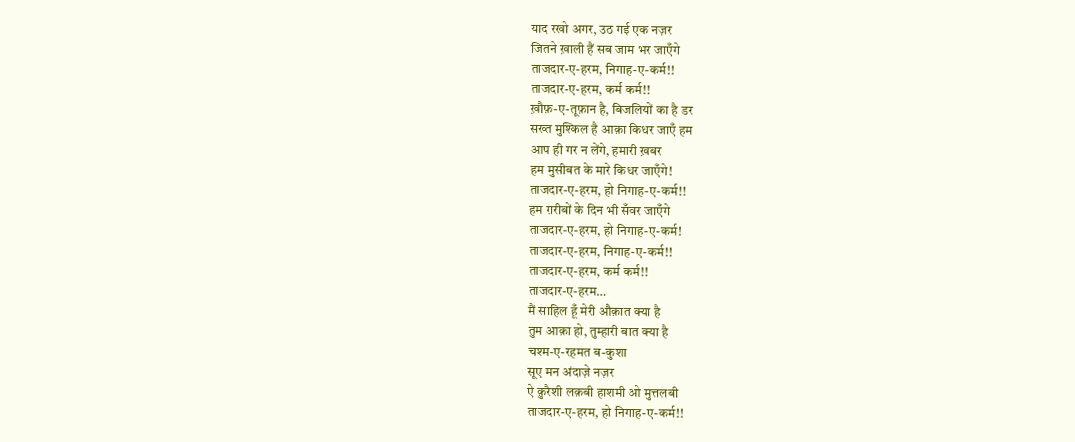याद रखो अगर, उठ गई एक नज़र
जितने ख़ाली हैं सब जाम भर जाएँगे
ताजदार-ए-हरम, निगाह-ए-कर्म!!
ताजदार-ए-हरम, कर्म कर्म!!
ख़ौफ़-ए-तूफ़ान है, बिजलियों का है डर
सख्त मुश्किल है आक़ा किधर जाएँ हम
आप ही गर न लेंगे, हमारी ख़बर
हम मुसीबत के मारे किधर जाएँगे!
ताजदार-ए-हरम, हो निगाह-ए-कर्म!!
हम ग़रीबों के दिन भी सँवर जाएँगे
ताजदार-ए-हरम, हो निगाह-ए-कर्म!
ताजदार-ए-हरम, निगाह-ए-कर्म!!
ताजदार-ए-हरम, कर्म कर्म!!
ताजदार-ए-हरम…
मैं साहिल हूँ मेरी औक़ात क्या है
तुम आक़ा हो, तुम्हारी बात क्या है
चश्म-ए-रहमत ब-कुशा
सूए मन अंदाज़े नज़र
ऐ क़ुरैशी लक़बी हाशमी ओ मुत्तलबी
ताजदार-ए-हरम, हो निगाह-ए-कर्म!!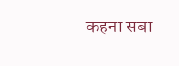कहना सबा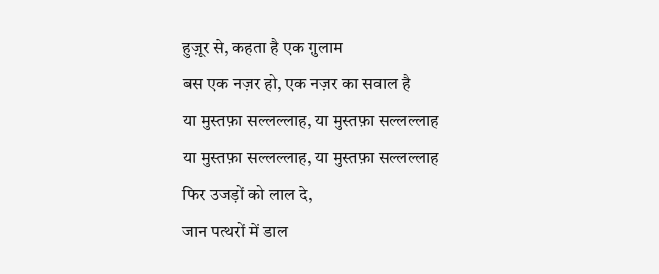हुज़ूर से, कहता है एक ग़ुलाम
बस एक नज़र हो, एक नज़र का सवाल है
या मुस्तफ़ा सल्लल्लाह, या मुस्तफ़ा सल्लल्लाह
या मुस्तफ़ा सल्लल्लाह, या मुस्तफ़ा सल्लल्लाह
फिर उजड़ों को लाल दे,
जान पत्थरों में डाल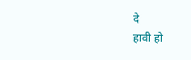दे
हावी हो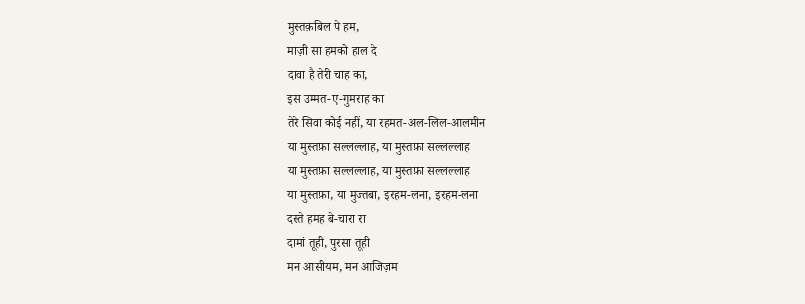मुस्तक़बिल पे हम,
माज़ी सा हमको हाल दे
दावा है तेरी चाह का,
इस उम्मत-ए-गुमराह का
तेरे सिवा कोई नहीं, या रहमत-अल-लिल-आलमीन
या मुस्तफ़ा सल्लल्लाह, या मुस्तफ़ा सल्लल्लाह
या मुस्तफ़ा सल्लल्लाह, या मुस्तफ़ा सल्लल्लाह
या मुस्तफ़ा, या मुज्तबा, इरहम-लना, इरहम-लना
दस्ते हमह बे-चारा रा
दामां तूही, पुरसा तूही
मन आसीयम, मन आजिज़म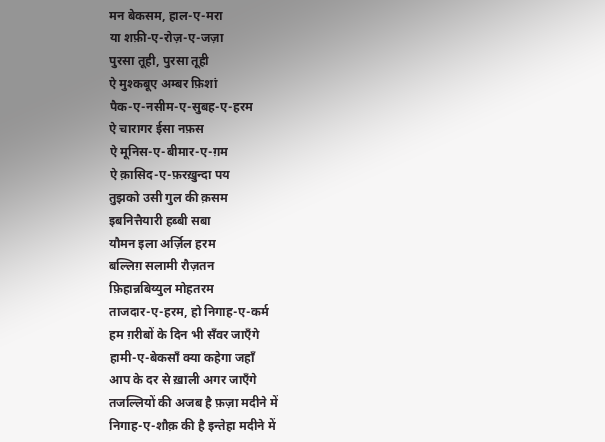मन बेकसम, हाल-ए-मरा
या शफ़ी-ए-रोज़-ए-जज़ा
पुरसा तूही, पुरसा तूही
ऐ मुश्कबूए अम्बर फ़िशां
पैक-ए-नसीम-ए-सुबह-ए-हरम
ऐ चारागर ईसा नफ़स
ऐ मूनिस-ए-बीमार-ए-ग़म
ऐ क़ासिद-ए-फ़रख़ुन्दा पय
तुझको उसी गुल की क़सम
इबनित्तैयारी हब्बी सबा
यौमन इला अर्ज़िल हरम
बल्लिग़ सलामी रौज़तन
फ़िहान्नबिय्युल मोहतरम
ताजदार-ए-हरम, हो निगाह-ए-कर्म
हम ग़रीबों के दिन भी सँवर जाएँगे
हामी-ए-बेकसाँ क्या कहेगा जहाँ
आप के दर से ख़ाली अगर जाएँगे
तजल्लियों की अजब है फ़ज़ा मदीने में
निगाह-ए-शौक़ की है इन्तेहा मदीने में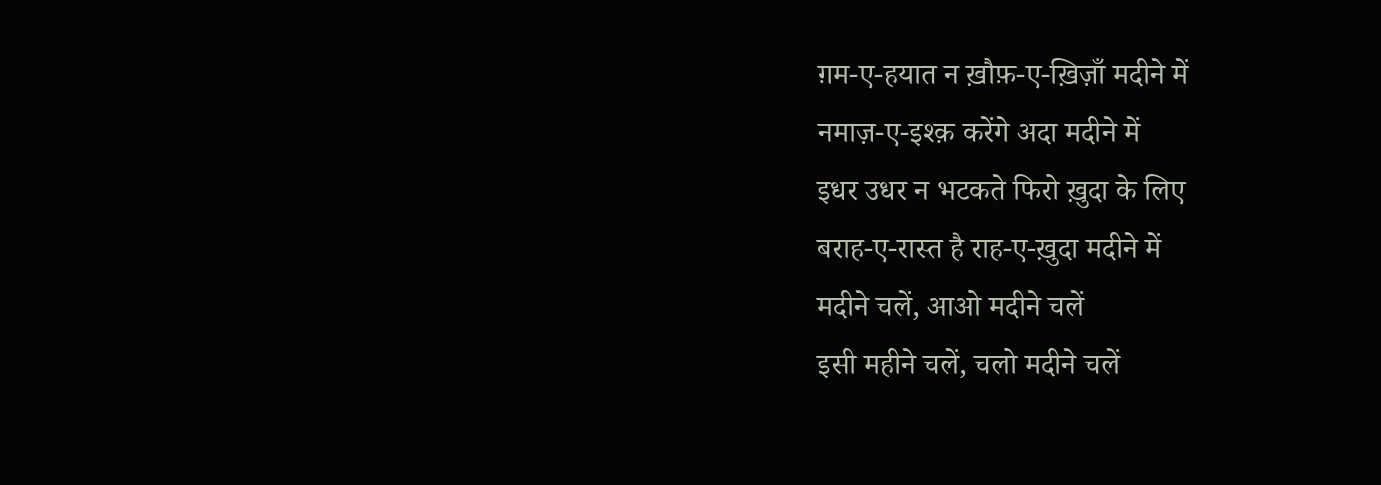ग़म-ए-हयात न ख़ौफ़-ए-ख़िज़ाँ मदीने में
नमाज़-ए-इश्क़ करेंगे अदा मदीने में
इधर उधर न भटकते फिरो ख़ुदा के लिए
बराह-ए-रास्त है राह-ए-ख़ुदा मदीने में
मदीने चलें, आओ मदीने चलें
इसी महीने चलें, चलो मदीने चलें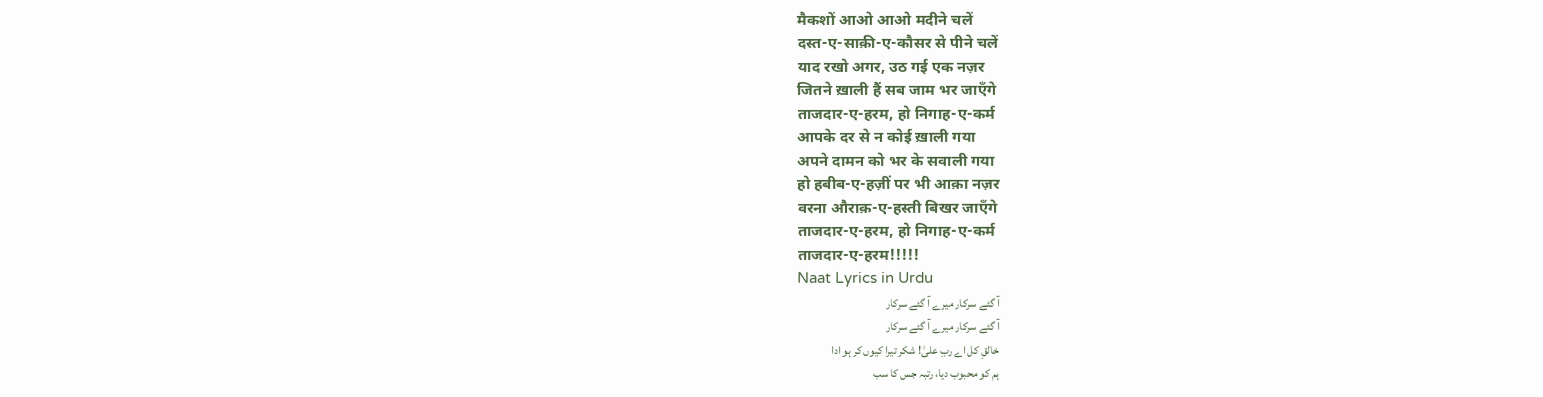मैकशों आओ आओ मदीने चलें
दस्त-ए-साक़ी-ए-कौसर से पीने चलें
याद रखो अगर, उठ गई एक नज़र
जितने ख़ाली हैं सब जाम भर जाएँगे
ताजदार-ए-हरम, हो निगाह-ए-कर्म
आपके दर से न कोई ख़ाली गया
अपने दामन को भर के सवाली गया
हो हबीब-ए-हज़ीं पर भी आक़ा नज़र
वरना औराक़-ए-हस्ती बिखर जाएँगे
ताजदार-ए-हरम, हो निगाह-ए-कर्म
ताजदार-ए-हरम!!!!!
Naat Lyrics in Urdu
آ گئے سرکار میرے آ گئے سرکار
آ گئے سرکار میرے آ گئے سرکار
خالقِ کل اے ربِ علیٰ! شکر تیرا کیوں کر ہو ادا
ہم کو محبوب دیا، رتبہ جس کا سب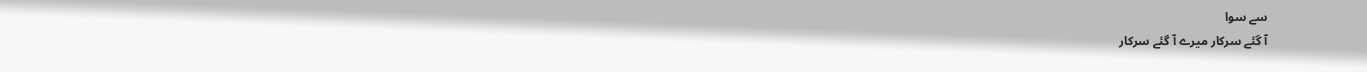سے سوا
آ گئے سرکار میرے آ گئے سرکار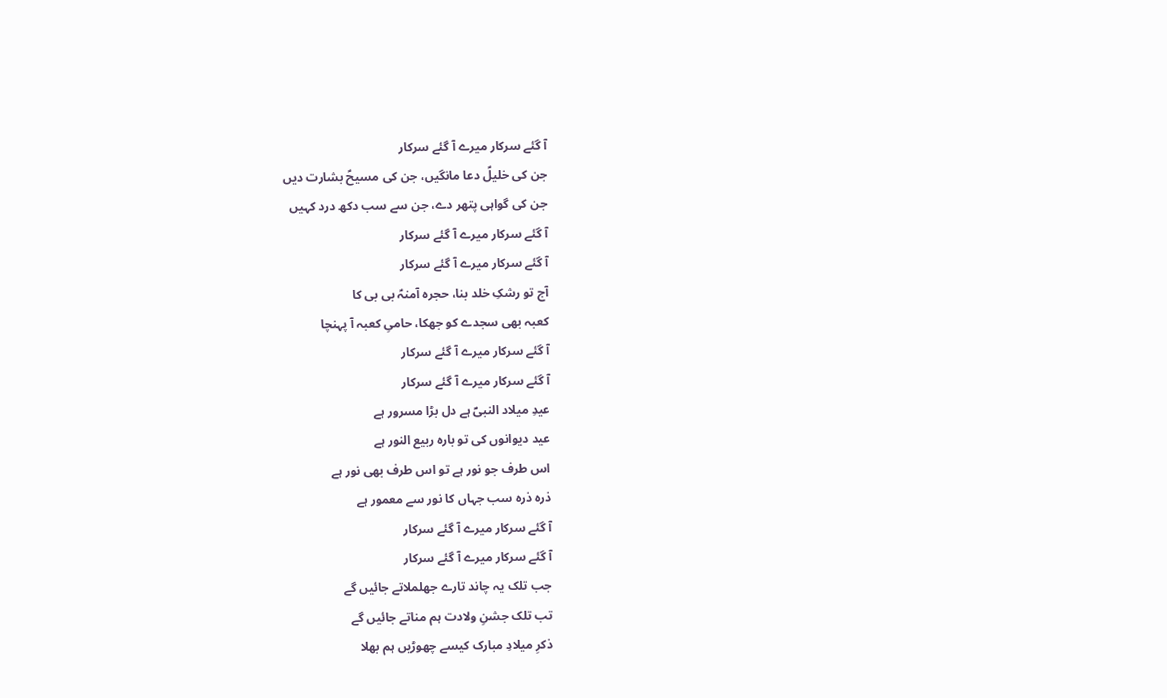آ گئے سرکار میرے آ گئے سرکار
جن کی خلیلؑ دعا مانگیں، جن کی مسیحؑ بشارت دیں
جن کی گواہی پتھر دے، جن سے سب دکھ درد کہیں
آ گئے سرکار میرے آ گئے سرکار
آ گئے سرکار میرے آ گئے سرکار
آج تو رشکِ خلد بنا، حجرہ آمنہؑ بی بی کا
کعبہ بھی سجدے کو جھکا، حامیِ کعبہ آ پہنچا
آ گئے سرکار میرے آ گئے سرکار
آ گئے سرکار میرے آ گئے سرکار
عیدِ میلاد النبیؐ ہے دل بڑا مسرور ہے
عید دیوانوں کی تو بارہ ربیع النور ہے
اس طرف جو نور ہے تو اس طرف بھی نور ہے
ذرہ ذرہ سب جہاں کا نور سے معمور ہے
آ گئے سرکار میرے آ گئے سرکار
آ گئے سرکار میرے آ گئے سرکار
جب تلک یہ چاند تارے جھلملاتے جائیں گے
تب تلک جشنِ ولادت ہم مناتے جائیں گے
ذکرِ میلادِ مبارک کیسے چھوڑیں ہم بھلا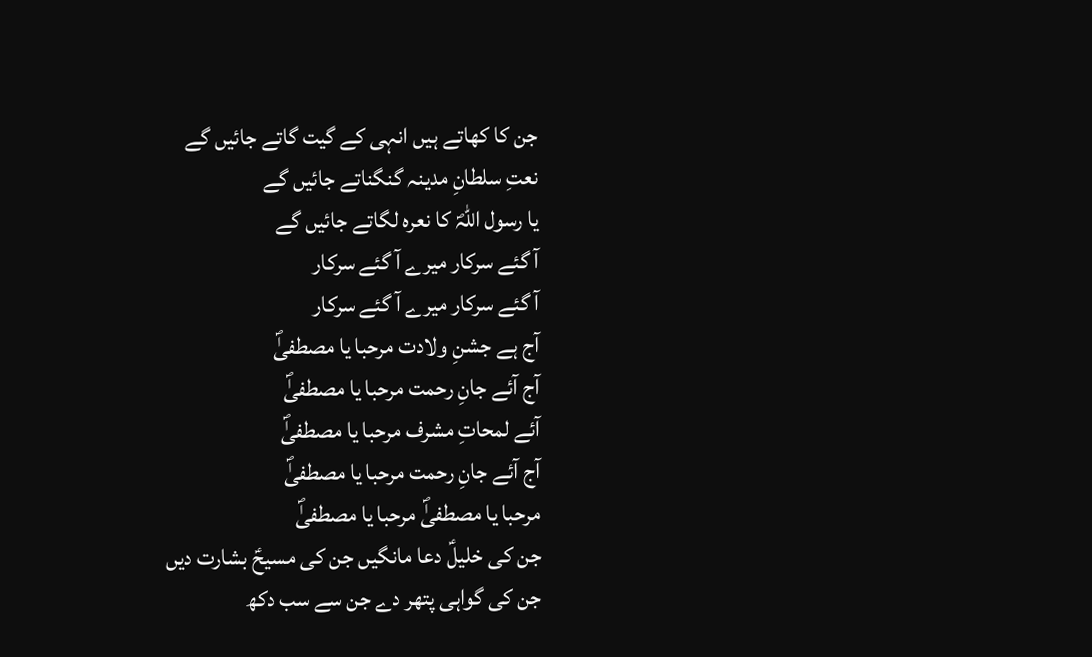جن کا کھاتے ہیں انہی کے گیت گاتے جائیں گے
نعتِ سلطانِ مدینہ گنگناتے جائیں گے
یا رسول اللہؐ کا نعرہ لگاتے جائیں گے
آ گئے سرکار میرے آ گئے سرکار
آ گئے سرکار میرے آ گئے سرکار
آج ہے جشنِ ولادت مرحبا یا مصطفیٰؐ
آج آئے جانِ رحمت مرحبا یا مصطفیٰؐ
آئے لمحاتِ مشرف مرحبا یا مصطفیٰؐ
آج آئے جانِ رحمت مرحبا یا مصطفیٰؐ
مرحبا یا مصطفیٰؐ مرحبا یا مصطفیٰؐ
جن کی خلیلؑ دعا مانگیں جن کی مسیحؑ بشارت دیں
جن کی گواہی پتھر دے جن سے سب دکھ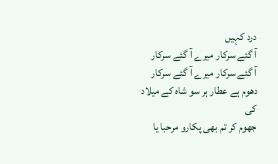درد کہیں
آ گئے سرکار میرے آ گئے سرکار
آ گئے سرکار میرے آ گئے سرکار
دھوم ہے عطار ہر سو شاہ کے میلاد کی
جھوم کر تم بھی پکارو مرحبا یا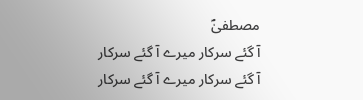مصطفیٰؐ
آ گئے سرکار میرے آ گئے سرکار
آ گئے سرکار میرے آ گئے سرکار